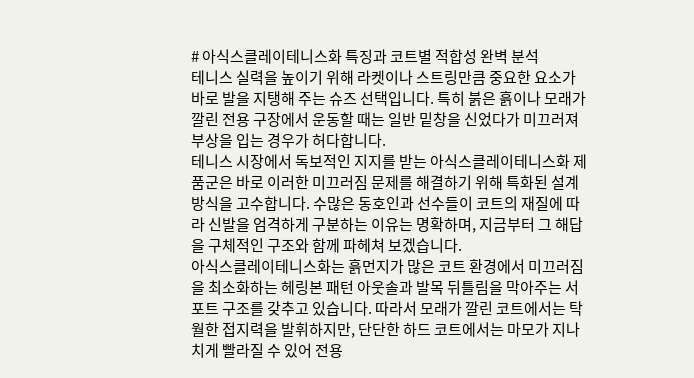# 아식스클레이테니스화 특징과 코트별 적합성 완벽 분석
테니스 실력을 높이기 위해 라켓이나 스트링만큼 중요한 요소가 바로 발을 지탱해 주는 슈즈 선택입니다. 특히 붉은 흙이나 모래가 깔린 전용 구장에서 운동할 때는 일반 밑창을 신었다가 미끄러져 부상을 입는 경우가 허다합니다.
테니스 시장에서 독보적인 지지를 받는 아식스클레이테니스화 제품군은 바로 이러한 미끄러짐 문제를 해결하기 위해 특화된 설계 방식을 고수합니다. 수많은 동호인과 선수들이 코트의 재질에 따라 신발을 엄격하게 구분하는 이유는 명확하며, 지금부터 그 해답을 구체적인 구조와 함께 파헤쳐 보겠습니다.
아식스클레이테니스화는 흙먼지가 많은 코트 환경에서 미끄러짐을 최소화하는 헤링본 패턴 아웃솔과 발목 뒤틀림을 막아주는 서포트 구조를 갖추고 있습니다. 따라서 모래가 깔린 코트에서는 탁월한 접지력을 발휘하지만, 단단한 하드 코트에서는 마모가 지나치게 빨라질 수 있어 전용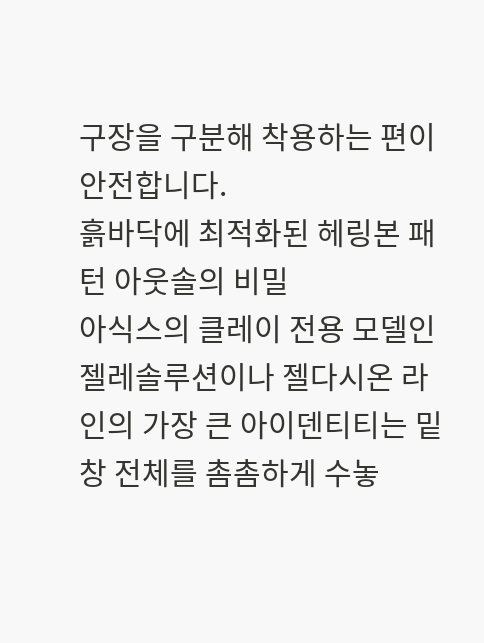구장을 구분해 착용하는 편이 안전합니다.
흙바닥에 최적화된 헤링본 패턴 아웃솔의 비밀
아식스의 클레이 전용 모델인 젤레솔루션이나 젤다시온 라인의 가장 큰 아이덴티티는 밑창 전체를 촘촘하게 수놓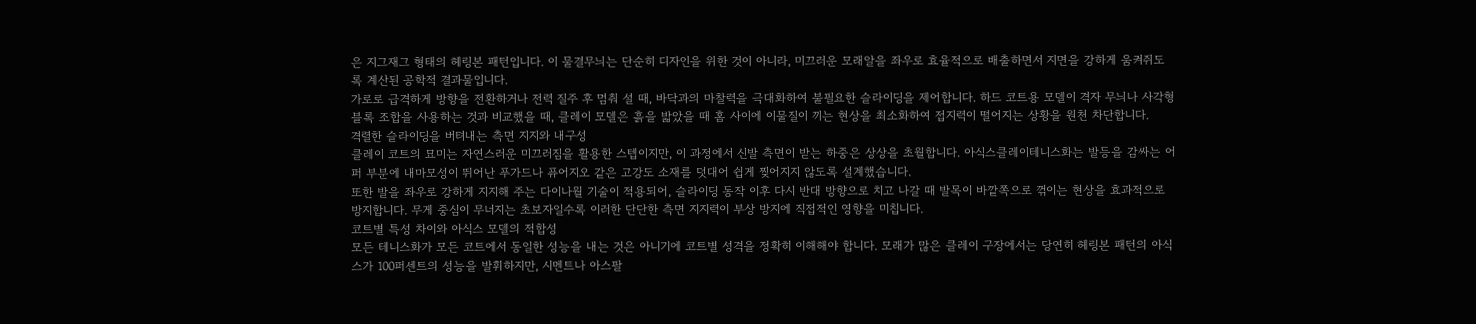은 지그재그 형태의 헤링본 패턴입니다. 이 물결무늬는 단순히 디자인을 위한 것이 아니라, 미끄러운 모래알을 좌우로 효율적으로 배출하면서 지면을 강하게 움켜쥐도록 계산된 공학적 결과물입니다.
가로로 급격하게 방향을 전환하거나 전력 질주 후 멈춰 설 때, 바닥과의 마찰력을 극대화하여 불필요한 슬라이딩을 제어합니다. 하드 코트용 모델이 격자 무늬나 사각형 블록 조합을 사용하는 것과 비교했을 때, 클레이 모델은 흙을 밟았을 때 홈 사이에 이물질이 끼는 현상을 최소화하여 접지력이 떨어지는 상황을 원천 차단합니다.
격렬한 슬라이딩을 버텨내는 측면 지지와 내구성
클레이 코트의 묘미는 자연스러운 미끄러짐을 활용한 스텝이지만, 이 과정에서 신발 측면이 받는 하중은 상상을 초월합니다. 아식스클레이테니스화는 발등을 감싸는 어퍼 부분에 내마모성이 뛰어난 푸가드나 퓨어지오 같은 고강도 소재를 덧대어 쉽게 찢어지지 않도록 설계했습니다.
또한 발을 좌우로 강하게 지지해 주는 다이나월 기술이 적용되어, 슬라이딩 동작 이후 다시 반대 방향으로 치고 나갈 때 발목이 바깥쪽으로 꺾이는 현상을 효과적으로 방지합니다. 무게 중심이 무너지는 초보자일수록 이러한 단단한 측면 지지력이 부상 방지에 직접적인 영향을 미칩니다.
코트별 특성 차이와 아식스 모델의 적합성
모든 테니스화가 모든 코트에서 동일한 성능을 내는 것은 아니기에 코트별 성격을 정확히 이해해야 합니다. 모래가 많은 클레이 구장에서는 당연히 헤링본 패턴의 아식스가 100퍼센트의 성능을 발휘하지만, 시멘트나 아스팔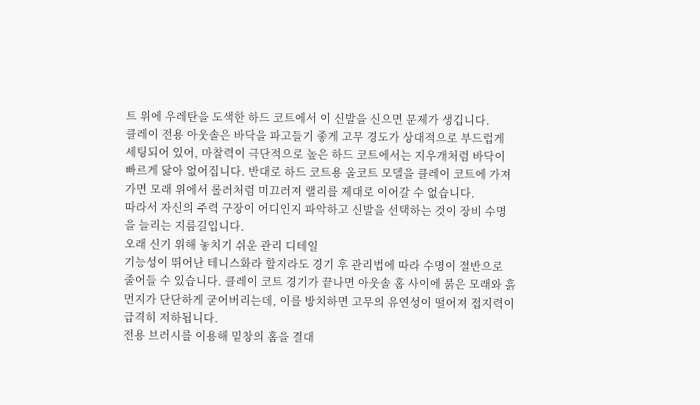트 위에 우레탄을 도색한 하드 코트에서 이 신발을 신으면 문제가 생깁니다.
클레이 전용 아웃솔은 바닥을 파고들기 좋게 고무 경도가 상대적으로 부드럽게 세팅되어 있어, 마찰력이 극단적으로 높은 하드 코트에서는 지우개처럼 바닥이 빠르게 닳아 없어집니다. 반대로 하드 코트용 올코트 모델을 클레이 코트에 가져가면 모래 위에서 롤러처럼 미끄러져 랠리를 제대로 이어갈 수 없습니다.
따라서 자신의 주력 구장이 어디인지 파악하고 신발을 선택하는 것이 장비 수명을 늘리는 지름길입니다.
오래 신기 위해 놓치기 쉬운 관리 디테일
기능성이 뛰어난 테니스화라 할지라도 경기 후 관리법에 따라 수명이 절반으로 줄어들 수 있습니다. 클레이 코트 경기가 끝나면 아웃솔 홈 사이에 붉은 모래와 흙먼지가 단단하게 굳어버리는데, 이를 방치하면 고무의 유연성이 떨어져 접지력이 급격히 저하됩니다.
전용 브러시를 이용해 밑창의 홈을 결대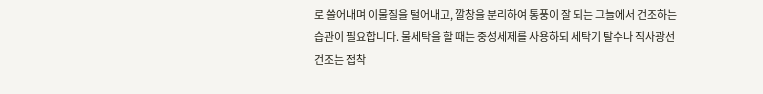로 쓸어내며 이물질을 털어내고, 깔창을 분리하여 통풍이 잘 되는 그늘에서 건조하는 습관이 필요합니다. 물세탁을 할 때는 중성세제를 사용하되 세탁기 탈수나 직사광선 건조는 접착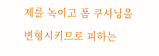제를 녹이고 폼 쿠셔닝을 변형시키므로 피하는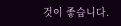것이 좋습니다.